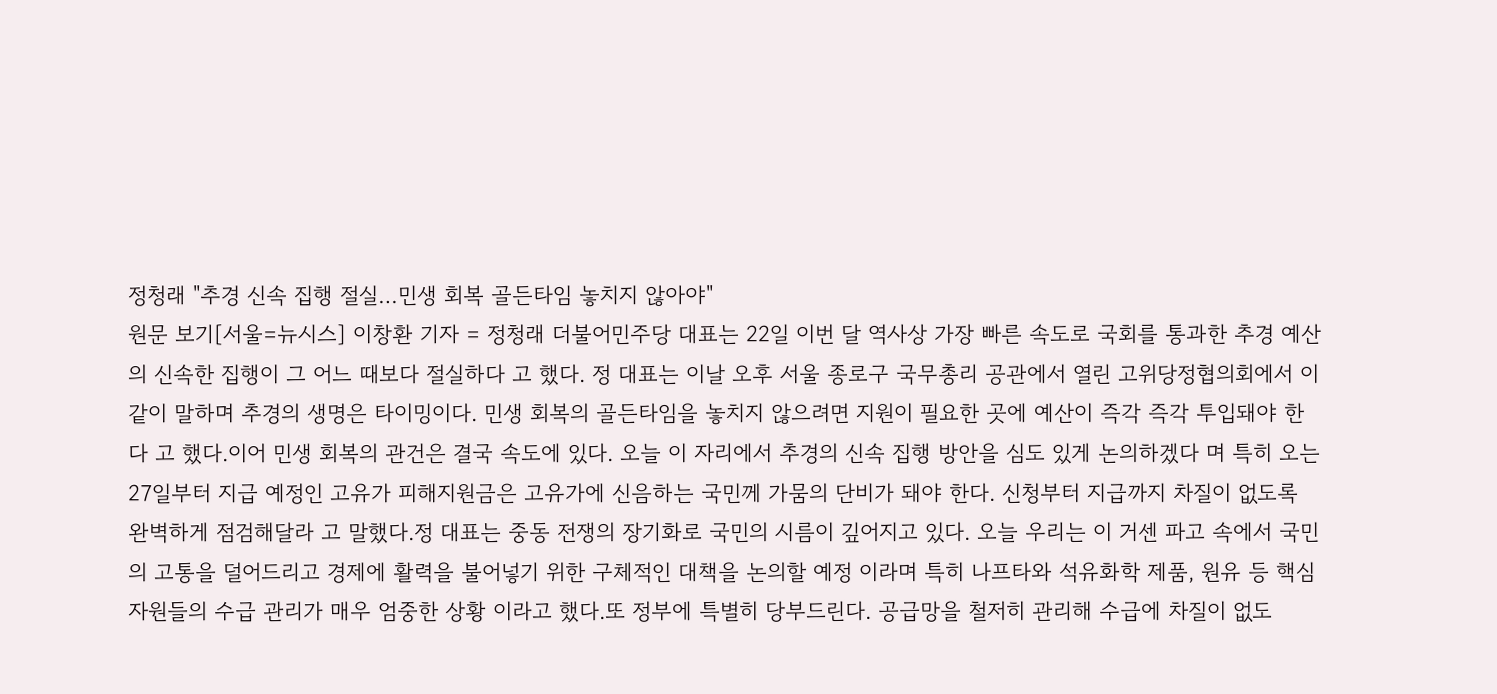정청래 "추경 신속 집행 절실…민생 회복 골든타임 놓치지 않아야"
원문 보기[서울=뉴시스] 이창환 기자 = 정청래 더불어민주당 대표는 22일 이번 달 역사상 가장 빠른 속도로 국회를 통과한 추경 예산의 신속한 집행이 그 어느 때보다 절실하다 고 했다. 정 대표는 이날 오후 서울 종로구 국무총리 공관에서 열린 고위당정협의회에서 이같이 말하며 추경의 생명은 타이밍이다. 민생 회복의 골든타임을 놓치지 않으려면 지원이 필요한 곳에 예산이 즉각 즉각 투입돼야 한다 고 했다.이어 민생 회복의 관건은 결국 속도에 있다. 오늘 이 자리에서 추경의 신속 집행 방안을 심도 있게 논의하겠다 며 특히 오는 27일부터 지급 예정인 고유가 피해지원금은 고유가에 신음하는 국민께 가뭄의 단비가 돼야 한다. 신청부터 지급까지 차질이 없도록 완벽하게 점검해달라 고 말했다.정 대표는 중동 전쟁의 장기화로 국민의 시름이 깊어지고 있다. 오늘 우리는 이 거센 파고 속에서 국민의 고통을 덜어드리고 경제에 활력을 불어넣기 위한 구체적인 대책을 논의할 예정 이라며 특히 나프타와 석유화학 제품, 원유 등 핵심 자원들의 수급 관리가 매우 엄중한 상황 이라고 했다.또 정부에 특별히 당부드린다. 공급망을 철저히 관리해 수급에 차질이 없도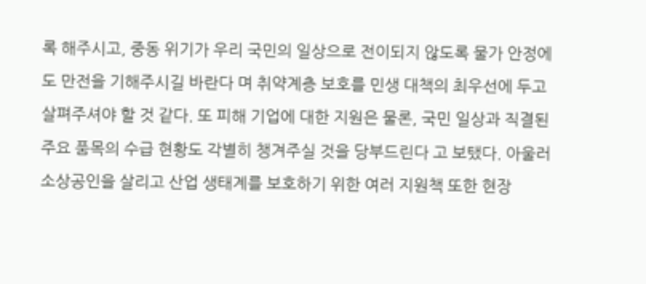록 해주시고, 중동 위기가 우리 국민의 일상으로 전이되지 않도록 물가 안정에도 만전을 기해주시길 바란다 며 취약계층 보호를 민생 대책의 최우선에 두고 살펴주셔야 할 것 같다. 또 피해 기업에 대한 지원은 물론, 국민 일상과 직결된 주요 품목의 수급 현황도 각별히 챙겨주실 것을 당부드린다 고 보탰다. 아울러 소상공인을 살리고 산업 생태계를 보호하기 위한 여러 지원책 또한 현장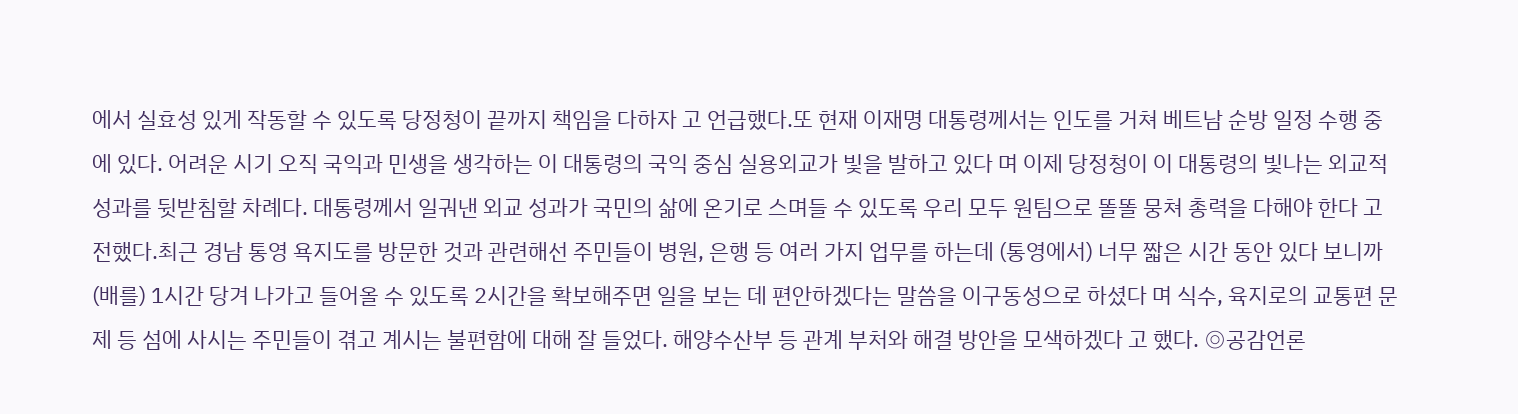에서 실효성 있게 작동할 수 있도록 당정청이 끝까지 책임을 다하자 고 언급했다.또 현재 이재명 대통령께서는 인도를 거쳐 베트남 순방 일정 수행 중에 있다. 어려운 시기 오직 국익과 민생을 생각하는 이 대통령의 국익 중심 실용외교가 빛을 발하고 있다 며 이제 당정청이 이 대통령의 빛나는 외교적 성과를 뒷받침할 차례다. 대통령께서 일궈낸 외교 성과가 국민의 삶에 온기로 스며들 수 있도록 우리 모두 원팀으로 똘똘 뭉쳐 총력을 다해야 한다 고 전했다.최근 경남 통영 욕지도를 방문한 것과 관련해선 주민들이 병원, 은행 등 여러 가지 업무를 하는데 (통영에서) 너무 짧은 시간 동안 있다 보니까 (배를) 1시간 당겨 나가고 들어올 수 있도록 2시간을 확보해주면 일을 보는 데 편안하겠다는 말씀을 이구동성으로 하셨다 며 식수, 육지로의 교통편 문제 등 섬에 사시는 주민들이 겪고 계시는 불편함에 대해 잘 들었다. 해양수산부 등 관계 부처와 해결 방안을 모색하겠다 고 했다. ◎공감언론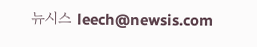뉴시스 leech@newsis.com